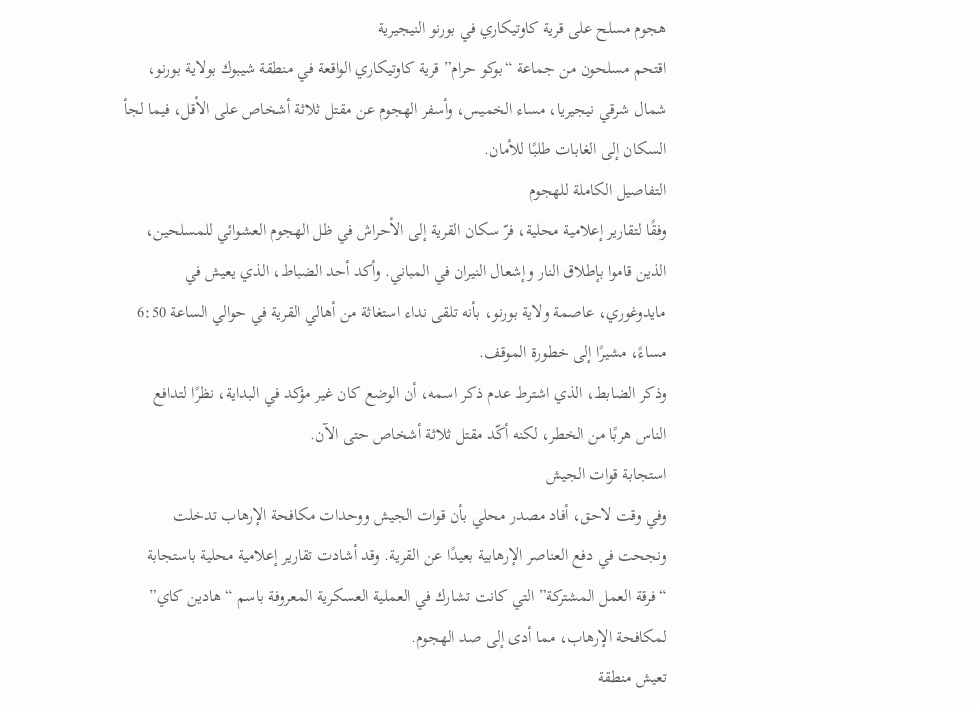هجوم مسلح على قرية كاوتيكاري في بورنو النيجيرية
اقتحم مسلحون من جماعة “بوكو حرام” قرية كاوتيكاري الواقعة في منطقة شيبوك بولاية بورنو، شمال شرقي نيجيريا، مساء الخميس، وأسفر الهجوم عن مقتل ثلاثة أشخاص على الأقل، فيما لجأ السكان إلى الغابات طلبًا للأمان.
التفاصيل الكاملة للهجوم
وفقًا لتقارير إعلامية محلية، فرّ سكان القرية إلى الأحراش في ظل الهجوم العشوائي للمسلحين، الذين قاموا بإطلاق النار وإشعال النيران في المباني. وأكد أحد الضباط، الذي يعيش في مايدوغوري، عاصمة ولاية بورنو، بأنه تلقى نداء استغاثة من أهالي القرية في حوالي الساعة 6:50 مساءً، مشيرًا إلى خطورة الموقف.
وذكر الضابط، الذي اشترط عدم ذكر اسمه، أن الوضع كان غير مؤكد في البداية، نظرًا لتدافع الناس هربًا من الخطر، لكنه أكّد مقتل ثلاثة أشخاص حتى الآن.
استجابة قوات الجيش
وفي وقت لاحق، أفاد مصدر محلي بأن قوات الجيش ووحدات مكافحة الإرهاب تدخلت ونجحت في دفع العناصر الإرهابية بعيدًا عن القرية. وقد أشادت تقارير إعلامية محلية باستجابة “فرقة العمل المشتركة” التي كانت تشارك في العملية العسكرية المعروفة باسم “هادين كاي” لمكافحة الإرهاب، مما أدى إلى صد الهجوم.
تعيش منطقة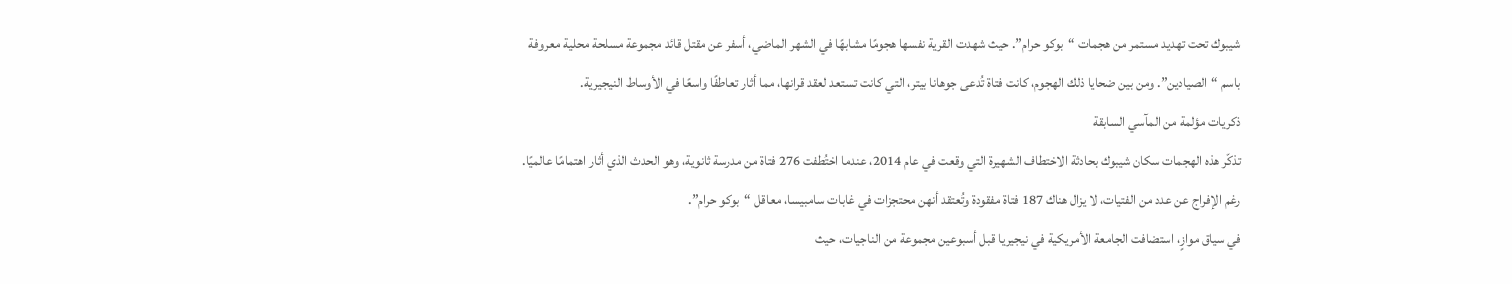شيبوك تحت تهديد مستمر من هجمات “بوكو حرام”. حيث شهدت القرية نفسها هجومًا مشابهًا في الشهر الماضي، أسفر عن مقتل قائد مجموعة مسلحة محلية معروفة باسم “الصيادين”. ومن بين ضحايا ذلك الهجوم، كانت فتاة تُدعى جوهانا بيتر، التي كانت تستعد لعقد قرانها، مما أثار تعاطفًا واسعًا في الأوساط النيجيرية.
ذكريات مؤلمة من المآسي السابقة
تذكّر هذه الهجمات سكان شيبوك بحادثة الاختطاف الشهيرة التي وقعت في عام 2014، عندما اختُطفت 276 فتاة من مدرسة ثانوية، وهو الحدث الذي أثار اهتمامًا عالميًا. رغم الإفراج عن عدد من الفتيات، لا يزال هناك 187 فتاة مفقودة وتُعتقد أنهن محتجزات في غابات سامبيسا، معاقل “بوكو حرام”.
في سياق موازٍ، استضافت الجامعة الأمريكية في نيجيريا قبل أسبوعين مجموعة من الناجيات، حيث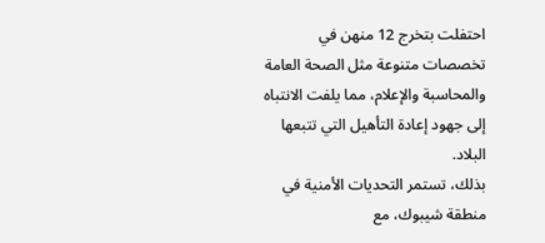احتفلت بتخرج 12 منهن في تخصصات متنوعة مثل الصحة العامة والمحاسبة والإعلام، مما يلفت الانتباه إلى جهود إعادة التأهيل التي تتبعها البلاد.
بذلك، تستمر التحديات الأمنية في منطقة شيبوك، مع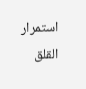استمرار القلق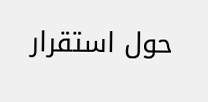حول استقرار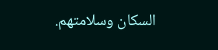السكان وسلامتهم.